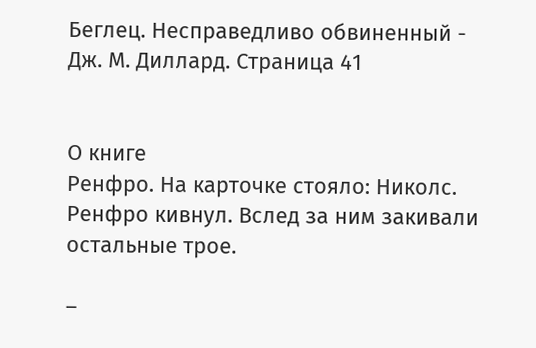Беглец. Несправедливо обвиненный - Дж. М. Диллард. Страница 41


О книге
Ренфро. На карточке стояло: Николс. Ренфро кивнул. Вслед за ним закивали остальные трое.

–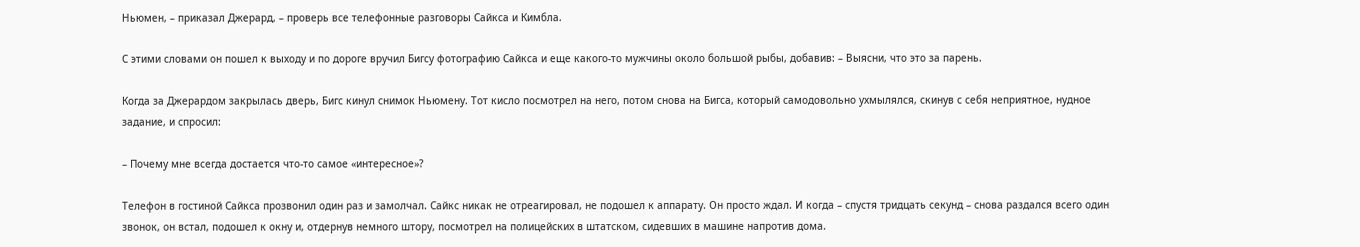Ньюмен, – приказал Джерард, – проверь все телефонные разговоры Сайкса и Кимбла.

С этими словами он пошел к выходу и по дороге вручил Бигсу фотографию Сайкса и еще какого-то мужчины около большой рыбы, добавив: – Выясни, что это за парень.

Когда за Джерардом закрылась дверь, Бигс кинул снимок Ньюмену. Тот кисло посмотрел на него, потом снова на Бигса, который самодовольно ухмылялся, скинув с себя неприятное, нудное задание, и спросил:

– Почему мне всегда достается что-то самое «интересное»?

Телефон в гостиной Сайкса прозвонил один раз и замолчал. Сайкс никак не отреагировал, не подошел к аппарату. Он просто ждал. И когда – спустя тридцать секунд – снова раздался всего один звонок, он встал, подошел к окну и, отдернув немного штору, посмотрел на полицейских в штатском, сидевших в машине напротив дома.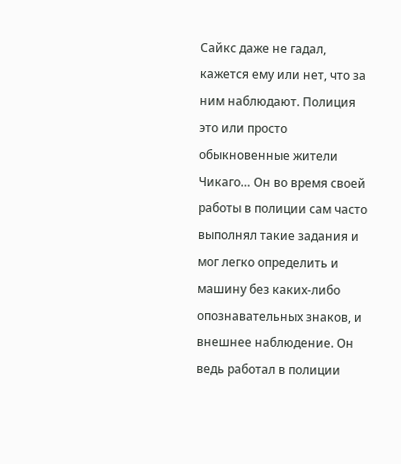Сайкс даже не гадал, кажется ему или нет, что за ним наблюдают. Полиция это или просто обыкновенные жители Чикаго… Он во время своей работы в полиции сам часто выполнял такие задания и мог легко определить и машину без каких-либо опознавательных знаков, и внешнее наблюдение. Он ведь работал в полиции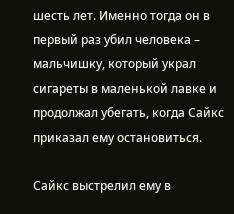шесть лет. Именно тогда он в первый раз убил человека – мальчишку, который украл сигареты в маленькой лавке и продолжал убегать, когда Сайкс приказал ему остановиться.

Сайкс выстрелил ему в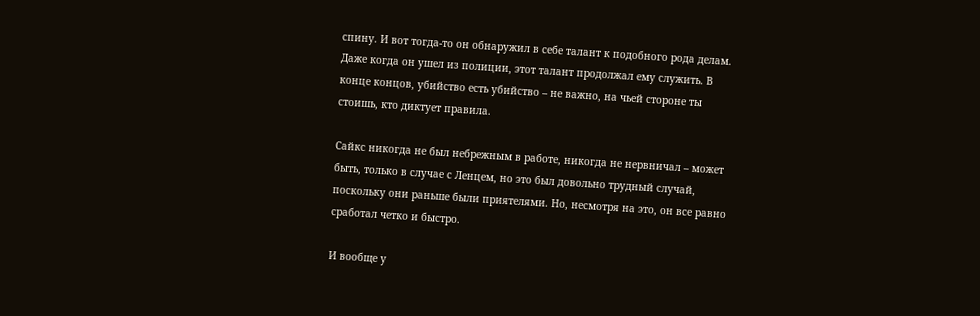спину. И вот тогда-то он обнаружил в себе талант к подобного рода делам. Даже когда он ушел из полиции, этот талант продолжал ему служить. В конце концов, убийство есть убийство – не важно, на чьей стороне ты стоишь, кто диктует правила.

Сайкс никогда не был небрежным в работе, никогда не нервничал – может быть, только в случае с Ленцем, но это был довольно трудный случай, поскольку они раньше были приятелями. Но, несмотря на это, он все равно сработал четко и быстро.

И вообще у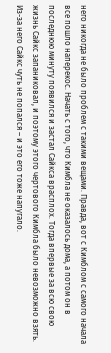него никогда не было проблем с такими вещами. Правда, вот с Кимблом с самого начала все пошло наперекос. Начать с того, что Кимбла не оказалось дома, а потом он в последнюю минуту появился и застал Сайкса врасплох. Тогда впервые за всю свою жизнь Сайкс запаниковал, и поэтому этого чертового Кимбла было невозможно взять. Из-за него Сайкс чуть не попался – и это его тоже напугало.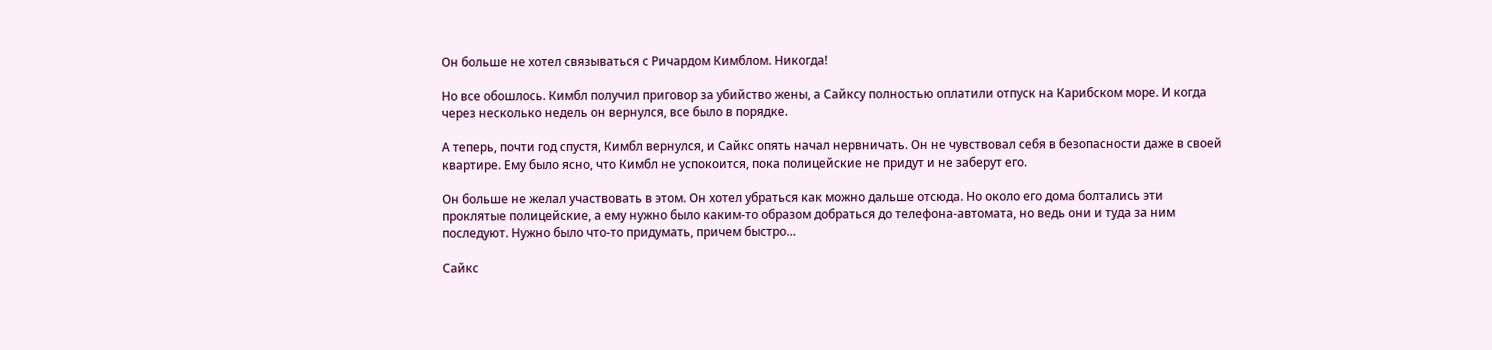Он больше не хотел связываться с Ричардом Кимблом. Никогда!

Но все обошлось. Кимбл получил приговор за убийство жены, а Сайксу полностью оплатили отпуск на Карибском море. И когда через несколько недель он вернулся, все было в порядке.

А теперь, почти год спустя, Кимбл вернулся, и Сайкс опять начал нервничать. Он не чувствовал себя в безопасности даже в своей квартире. Ему было ясно, что Кимбл не успокоится, пока полицейские не придут и не заберут его.

Он больше не желал участвовать в этом. Он хотел убраться как можно дальше отсюда. Но около его дома болтались эти проклятые полицейские, а ему нужно было каким-то образом добраться до телефона-автомата, но ведь они и туда за ним последуют. Нужно было что-то придумать, причем быстро…

Сайкс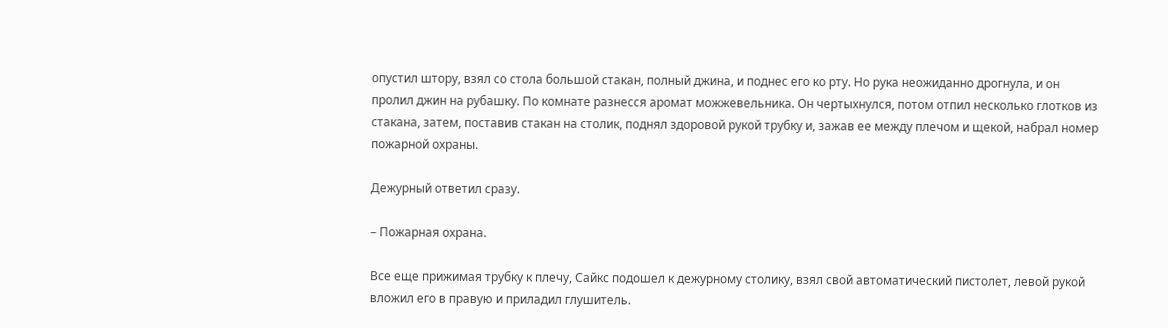опустил штору, взял со стола большой стакан, полный джина, и поднес его ко рту. Но рука неожиданно дрогнула, и он пролил джин на рубашку. По комнате разнесся аромат можжевельника. Он чертыхнулся, потом отпил несколько глотков из стакана, затем, поставив стакан на столик, поднял здоровой рукой трубку и, зажав ее между плечом и щекой, набрал номер пожарной охраны.

Дежурный ответил сразу.

– Пожарная охрана.

Все еще прижимая трубку к плечу, Сайкс подошел к дежурному столику, взял свой автоматический пистолет, левой рукой вложил его в правую и приладил глушитель.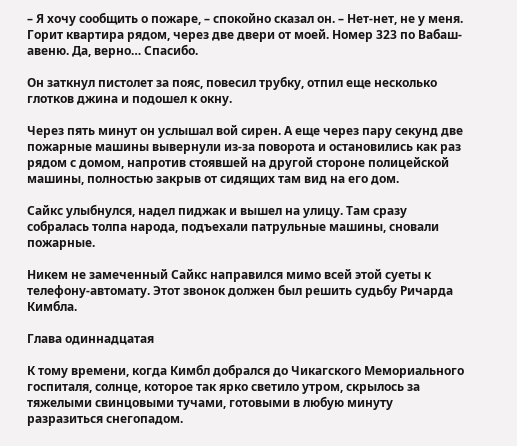– Я хочу сообщить о пожаре, – спокойно сказал он. – Нет-нет, не у меня. Горит квартира рядом, через две двери от моей. Номер 323 по Вабаш-авеню. Да, верно… Спасибо.

Он заткнул пистолет за пояс, повесил трубку, отпил еще несколько глотков джина и подошел к окну.

Через пять минут он услышал вой сирен. А еще через пару секунд две пожарные машины вывернули из-за поворота и остановились как раз рядом с домом, напротив стоявшей на другой стороне полицейской машины, полностью закрыв от сидящих там вид на его дом.

Сайкс улыбнулся, надел пиджак и вышел на улицу. Там сразу собралась толпа народа, подъехали патрульные машины, сновали пожарные.

Никем не замеченный Сайкс направился мимо всей этой суеты к телефону-автомату. Этот звонок должен был решить судьбу Ричарда Кимбла.

Глава одиннадцатая

К тому времени, когда Кимбл добрался до Чикагского Мемориального госпиталя, солнце, которое так ярко светило утром, скрылось за тяжелыми свинцовыми тучами, готовыми в любую минуту разразиться снегопадом.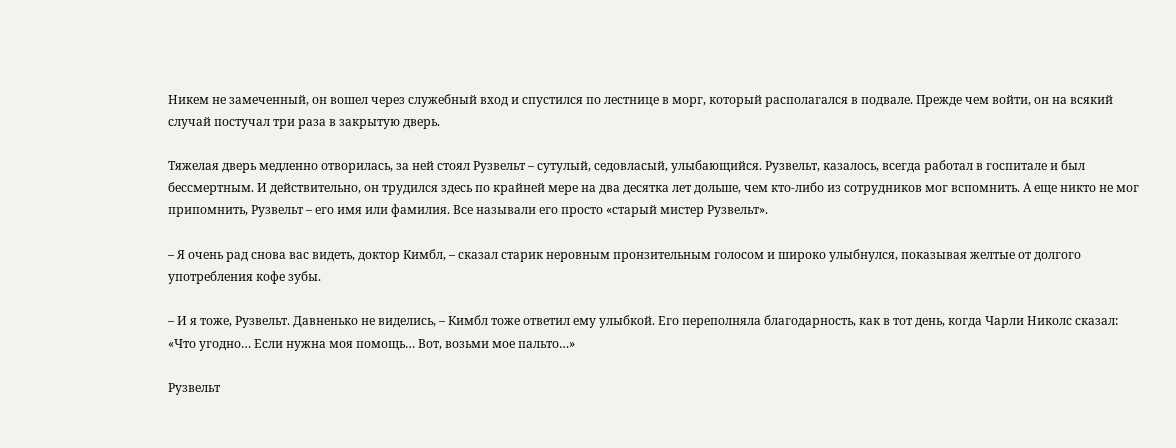Никем не замеченный, он вошел через служебный вход и спустился по лестнице в морг, который располагался в подвале. Прежде чем войти, он на всякий случай постучал три раза в закрытую дверь.

Тяжелая дверь медленно отворилась, за ней стоял Рузвельт – сутулый, седовласый, улыбающийся. Рузвельт, казалось, всегда работал в госпитале и был бессмертным. И действительно, он трудился здесь по крайней мере на два десятка лет дольше, чем кто-либо из сотрудников мог вспомнить. А еще никто не мог припомнить, Рузвельт – его имя или фамилия. Все называли его просто «старый мистер Рузвельт».

– Я очень рад снова вас видеть, доктор Кимбл, – сказал старик неровным пронзительным голосом и широко улыбнулся, показывая желтые от долгого употребления кофе зубы.

– И я тоже, Рузвельт. Давненько не виделись, – Кимбл тоже ответил ему улыбкой. Его переполняла благодарность, как в тот день, когда Чарли Николс сказал: «Что угодно… Если нужна моя помощь… Вот, возьми мое пальто…»

Рузвельт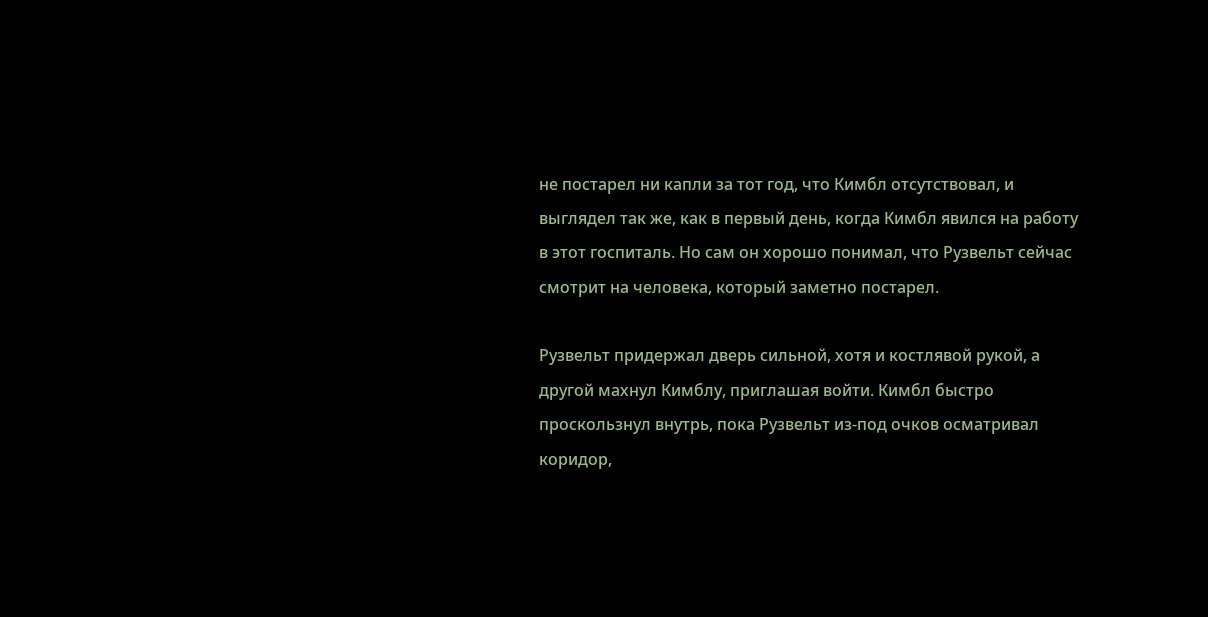не постарел ни капли за тот год, что Кимбл отсутствовал, и выглядел так же, как в первый день, когда Кимбл явился на работу в этот госпиталь. Но сам он хорошо понимал, что Рузвельт сейчас смотрит на человека, который заметно постарел.

Рузвельт придержал дверь сильной, хотя и костлявой рукой, а другой махнул Кимблу, приглашая войти. Кимбл быстро проскользнул внутрь, пока Рузвельт из-под очков осматривал коридор,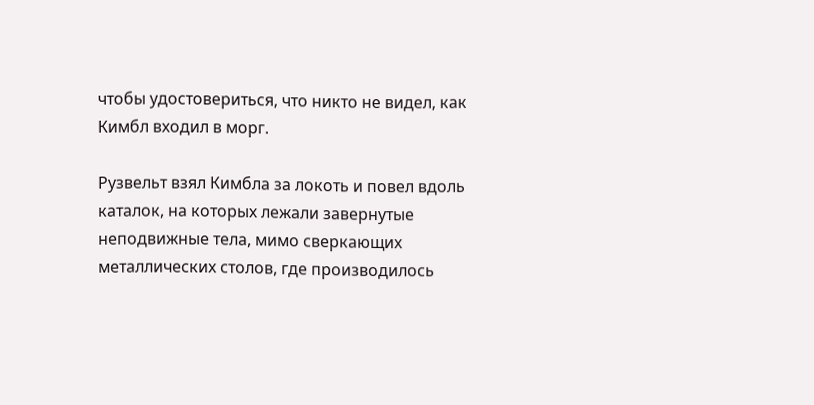чтобы удостовериться, что никто не видел, как Кимбл входил в морг.

Рузвельт взял Кимбла за локоть и повел вдоль каталок, на которых лежали завернутые неподвижные тела, мимо сверкающих металлических столов, где производилось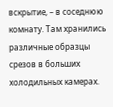вскрытие, – в соседнюю комнату. Там хранились различные образцы срезов в больших холодильных камерах.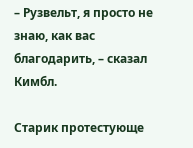– Рузвельт, я просто не знаю, как вас благодарить, – сказал Кимбл.

Старик протестующе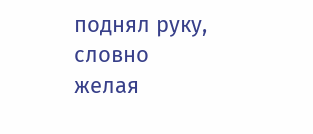поднял руку, словно желая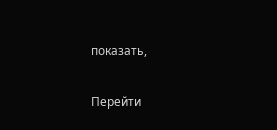показать,

Перейти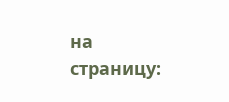на страницу: